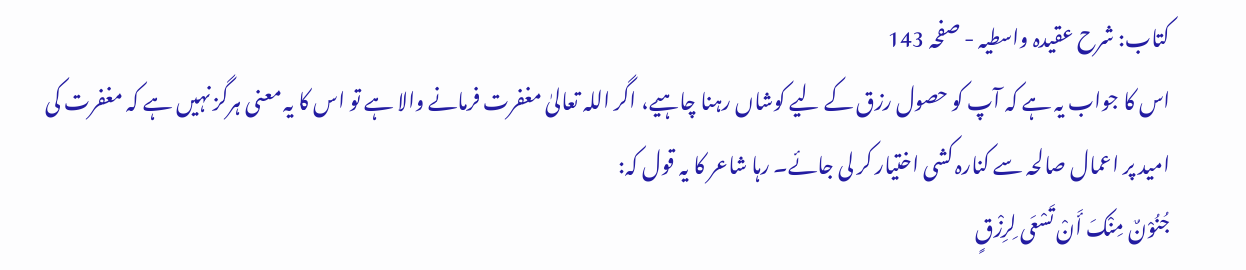کتاب: شرح عقیدہ واسطیہ - صفحہ 143
اس کا جواب یہ ہے کہ آپ کو حصول رزق کے لیے کوشاں رہنا چاہیے، اگر اللہ تعالیٰ مغفرت فرمانے والا ہے تو اس کا یہ معنی ہرگز نہیں ہے کہ مغفرت کی امید پر اعمال صالحہ سے کنارہ کشی اختیار کر لی جائے۔ رہا شاعر کا یہ قول کہ:
جُنُوْنٌ مِنْکَ أَنْ تَسْعَی لِرِزْقٍ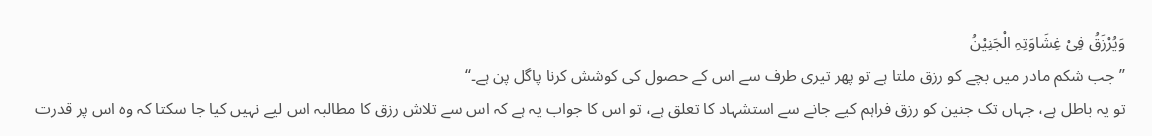وَیُرْزَقُ فِیْ غِشَاوَتِہِ الْجَنِیْنُ
’’جب شکم مادر میں بچے کو رزق ملتا ہے تو پھر تیری طرف سے اس کے حصول کی کوشش کرنا پاگل پن ہے۔‘‘
تو یہ باطل ہے، جہاں تک جنین کو رزق فراہم کیے جانے سے استشہاد کا تعلق ہے، تو اس کا جواب یہ ہے کہ اس سے تلاش رزق کا مطالبہ اس لیے نہیں کیا جا سکتا کہ وہ اس پر قدرت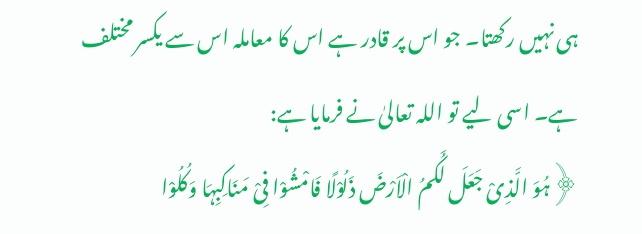ہی نہیں رکھتا۔ جو اس پر قادر ہے اس کا معاملہ اس سے یکسر مختلف ہے۔ اسی لیے تو اللہ تعالیٰ نے فرمایا ہے:
﴿ہُوَ الَّذِیْ جَعَلَ لَکُمُ الْاَرْضَ ذَلُوْلًا فَامْشُوْا فِیْ مَنَاکِبِہَا وَکُلُوْا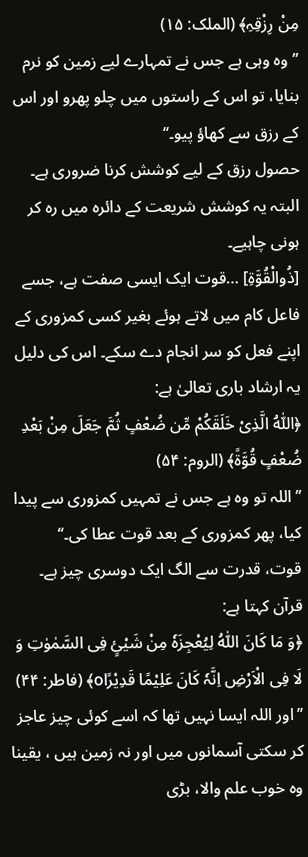مِنْ رِزْقِہِ﴾ (الملک: ۱۵)
’’وہ وہی ہے جس نے تمہارے لیے زمین کو نرم بنایا، تو اس کے راستوں میں چلو پھرو اور اس کے رزق سے کھاؤ پیو۔‘‘
حصول رزق کے لیے کوشش کرنا ضروری ہے۔ البتہ یہ کوشش شریعت کے دائرہ میں رہ کر ہونی چاہیے۔
[ذُوالْقُوَّۃِ] …قوت ایک ایسی صفت ہے، جسے فاعل کام میں لاتے ہوئے بغیر کسی کمزوری کے اپنے فعل کو سر انجام دے سکے۔ اس کی دلیل یہ ارشاد باری تعالیٰ ہے:
﴿اَللّٰہُ الَّذِیْ خَلَقَکُمْ مِّن ضُعْفٍ ثُمَّ جَعَلَ مِنْ بَعْدِ ضُعْفٍ قُوَّۃً﴾ (الروم: ۵۴)
’’اللہ تو وہ ہے جس نے تمہیں کمزوری سے پیدا کیا، پھر کمزوری کے بعد قوت عطا کی۔‘‘
قوت، قدرت سے الگ ایک دوسری چیز ہے۔ قرآن کہتا ہے:
﴿وَ مَا کَانَ اللّٰہُ لِیُعْجِزَہٗ مِنْ شَیْئٍ فِی السَّمٰوٰتِ وَ لَا فِی الْاَرْضِ اِنَّہٗ کَانَ عَلِیْمًا قَدِیْرًاo﴾ (فاطر: ۴۴)
’’اور اللہ ایسا نہیں تھا کہ اسے کوئی چیز عاجز کر سکتی آسمانوں میں اور نہ زمین ہیں ، یقینا وہ خوب علم والا، بڑی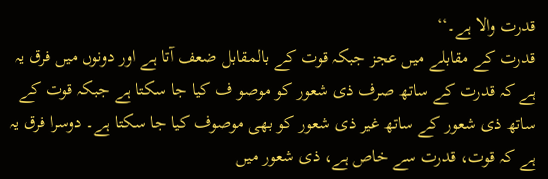قدرت والا ہے۔‘‘
قدرت کے مقابلے میں عجز جبکہ قوت کے بالمقابل ضعف آتا ہے اور دونوں میں فرق یہ ہے کہ قدرت کے ساتھ صرف ذی شعور کو موصو ف کیا جا سکتا ہے جبکہ قوت کے ساتھ ذی شعور کے ساتھ غیر ذی شعور کو بھی موصوف کیا جا سکتا ہے۔ دوسرا فرق یہ ہے کہ قوت، قدرت سے خاص ہے، ذی شعور میں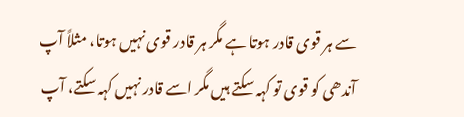سے ہر قوی قادر ہوتا ہے مگر ہر قادر قوی نہیں ہوتا، مثلاً آپ آندھی کو قوی تو کہہ سکتے ہیں مگر اسے قادر نہیں کہہ سکتے، آپ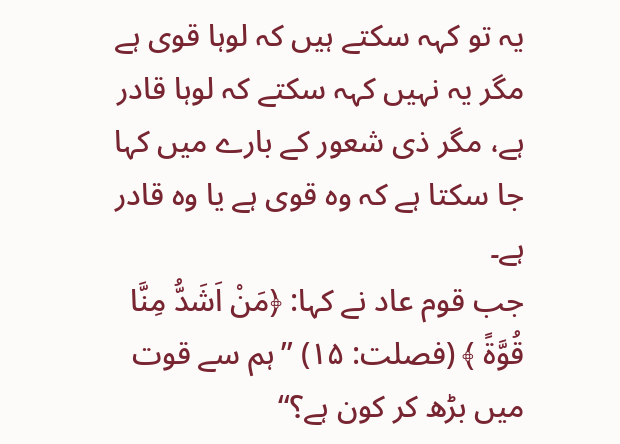یہ تو کہہ سکتے ہیں کہ لوہا قوی ہے مگر یہ نہیں کہہ سکتے کہ لوہا قادر ہے، مگر ذی شعور کے بارے میں کہا جا سکتا ہے کہ وہ قوی ہے یا وہ قادر ہے۔
جب قوم عاد نے کہا: ﴿مَنْ اَشَدُّ مِنَّا قُوَّۃً ﴾ (فصلت: ۱۵) ’’ہم سے قوت میں بڑھ کر کون ہے؟‘‘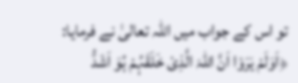تو اس کے جواب میں اللہ تعالیٰ نے فرمایا:
﴿اَوَلَمْ یَرَوْا اَنَّ اللّٰہَ الَّذِیْ خَلَقَہُمْ ہُوَ اَشَدُّ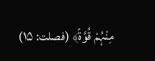مِنْہُمْ قُوَّۃً﴾ (فصلت: ۱۵)